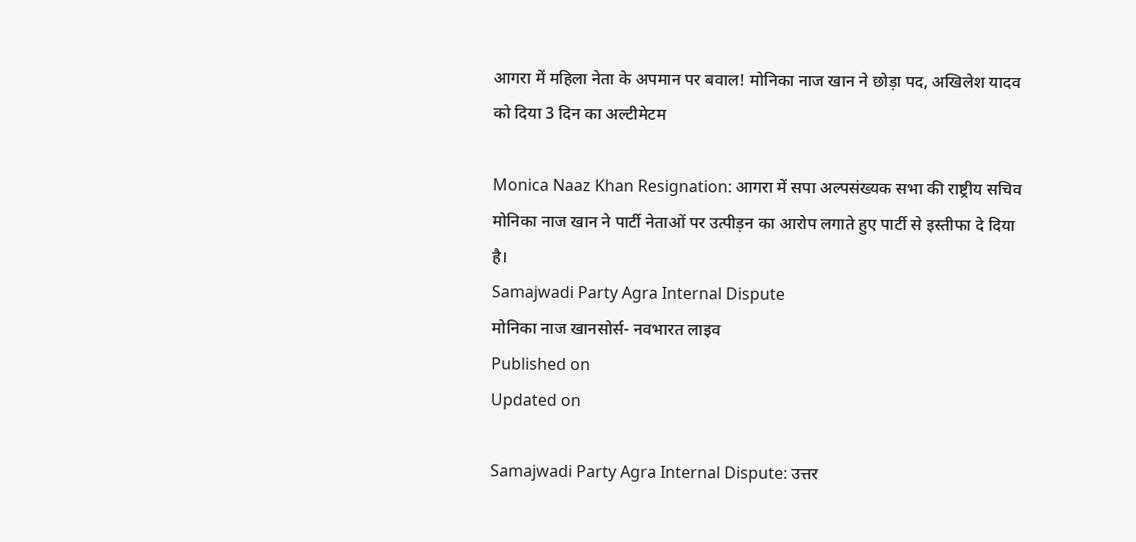आगरा में महिला नेता के अपमान पर बवाल! मोनिका नाज खान ने छोड़ा पद, अखिलेश यादव को दिया 3 दिन का अल्टीमेटम

Monica Naaz Khan Resignation: आगरा में सपा अल्पसंख्यक सभा की राष्ट्रीय सचिव मोनिका नाज खान ने पार्टी नेताओं पर उत्पीड़न का आरोप लगाते हुए पार्टी से इस्तीफा दे दिया है।
Samajwadi Party Agra Internal Dispute
मोनिका नाज खानसोर्स- नवभारत लाइव
Published on
Updated on

Samajwadi Party Agra Internal Dispute: उत्तर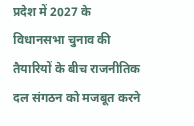प्रदेश में 2027 के विधानसभा चुनाव की तैयारियों के बीच राजनीतिक दल संगठन को मजबूत करने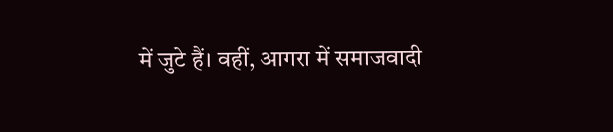में जुटे हैं। वहीं, आगरा में समाजवादी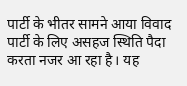पार्टी के भीतर सामने आया विवाद पार्टी के लिए असहज स्थिति पैदा करता नजर आ रहा है। यह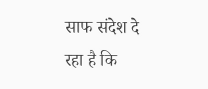साफ संदेश दे रहा है कि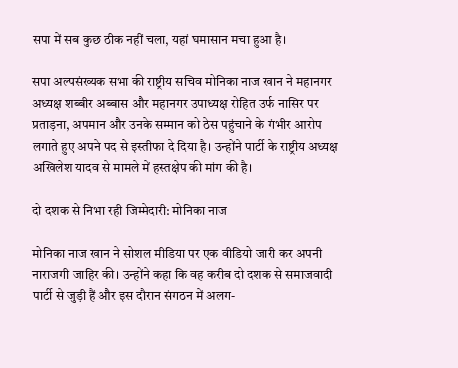सपा में सब कुछ ठीक नहीं चला, यहां घमासान मचा हुआ है।

सपा अल्पसंख्यक सभा की राष्ट्रीय सचिव मोनिका नाज खान ने महानगर अध्यक्ष शब्बीर अब्बास और महानगर उपाध्यक्ष रोहित उर्फ नासिर पर प्रताड़ना, अपमान और उनके सम्मान को ठेस पहुंचाने के गंभीर आरोप लगाते हुए अपने पद से इस्तीफा दे दिया है। उन्होंने पार्टी के राष्ट्रीय अध्यक्ष अखिलेश यादव से मामले में हस्तक्षेप की मांग की है।

दो दशक से निभा रही जिम्मेदारी: मोनिका नाज

मोनिका नाज खान ने सोशल मीडिया पर एक वीडियो जारी कर अपनी नाराजगी जाहिर की। उन्होंने कहा कि वह करीब दो दशक से समाजवादी पार्टी से जुड़ी हैं और इस दौरान संगठन में अलग-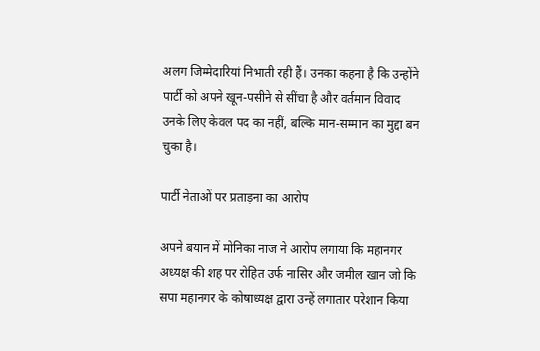अलग जिम्मेदारियां निभाती रही हैं। उनका कहना है कि उन्होंने पार्टी को अपने खून-पसीने से सींचा है और वर्तमान विवाद उनके लिए केवल पद का नहीं, बल्कि मान-सम्मान का मुद्दा बन चुका है।

पार्टी नेताओं पर प्रताड़ना का आरोप

अपने बयान में मोनिका नाज ने आरोप लगाया कि महानगर अध्यक्ष की शह पर रोहित उर्फ नासिर और जमील खान जो कि सपा महानगर के कोषाध्यक्ष द्वारा उन्हें लगातार परेशान किया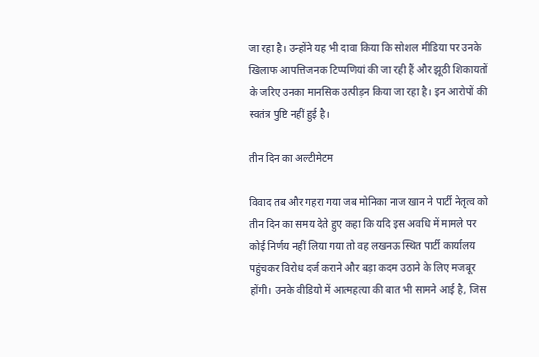जा रहा है। उन्होंने यह भी दावा किया कि सोशल मीडिया पर उनके खिलाफ आपत्तिजनक टिप्पणियां की जा रही हैं और झूठी शिकायतों के जरिए उनका मानसिक उत्पीड़न किया जा रहा है। इन आरोपों की स्वतंत्र पुष्टि नहीं हुई है।

तीन दिन का अल्टीमेटम

विवाद तब और गहरा गया जब मोनिका नाज खान ने पार्टी नेतृत्व को तीन दिन का समय देते हुए कहा कि यदि इस अवधि में मामले पर कोई निर्णय नहीं लिया गया तो वह लखनऊ स्थित पार्टी कार्यालय पहुंचकर विरोध दर्ज कराने और बड़ा कदम उठाने के लिए मजबूर होंगी। उनके वीडियो में आत्महत्या की बात भी सामने आई है, जिस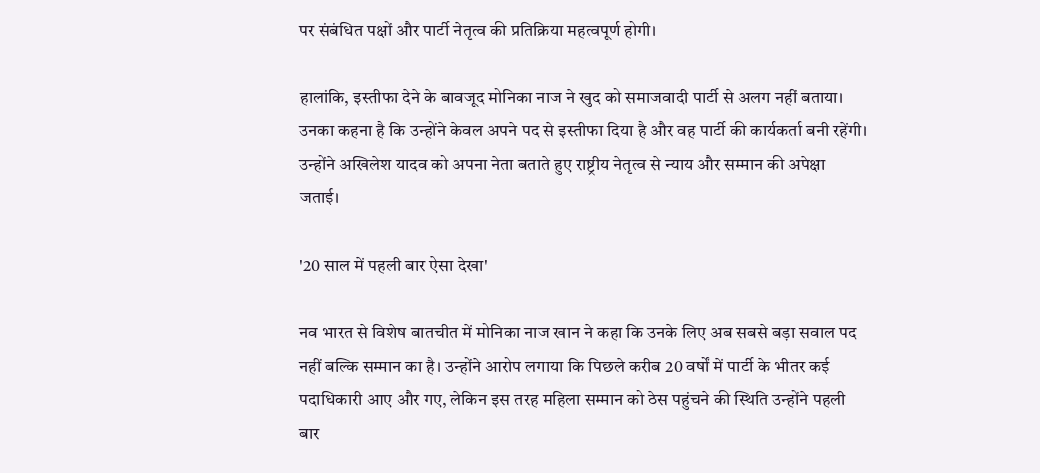पर संबंधित पक्षों और पार्टी नेतृत्व की प्रतिक्रिया महत्वपूर्ण होगी।

हालांकि, इस्तीफा देने के बावजूद मोनिका नाज ने खुद को समाजवादी पार्टी से अलग नहीं बताया। उनका कहना है कि उन्होंने केवल अपने पद से इस्तीफा दिया है और वह पार्टी की कार्यकर्ता बनी रहेंगी। उन्होंने अखिलेश यादव को अपना नेता बताते हुए राष्ट्रीय नेतृत्व से न्याय और सम्मान की अपेक्षा जताई।

'20 साल में पहली बार ऐसा देखा'

नव भारत से विशेष बातचीत में मोनिका नाज खान ने कहा कि उनके लिए अब सबसे बड़ा सवाल पद नहीं बल्कि सम्मान का है। उन्होंने आरोप लगाया कि पिछले करीब 20 वर्षों में पार्टी के भीतर कई पदाधिकारी आए और गए, लेकिन इस तरह महिला सम्मान को ठेस पहुंचने की स्थिति उन्होंने पहली बार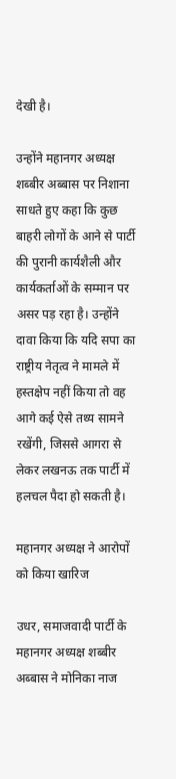देखी है।

उन्होंने महानगर अध्यक्ष शब्बीर अब्बास पर निशाना साधते हुए कहा कि कुछ बाहरी लोगों के आने से पार्टी की पुरानी कार्यशैली और कार्यकर्ताओं के सम्मान पर असर पड़ रहा है। उन्होंने दावा किया कि यदि सपा का राष्ट्रीय नेतृत्व ने मामले में हस्तक्षेप नहीं किया तो वह आगे कई ऐसे तथ्य सामने रखेंगी, जिससे आगरा से लेकर लखनऊ तक पार्टी में हलचल पैदा हो सकती है।

महानगर अध्यक्ष ने आरोपों को किया खारिज

उधर, समाजवादी पार्टी के महानगर अध्यक्ष शब्बीर अब्बास ने मोनिका नाज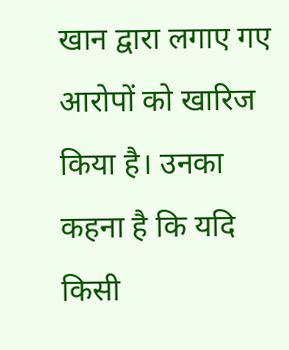खान द्वारा लगाए गए आरोपों को खारिज किया है। उनका कहना है कि यदि किसी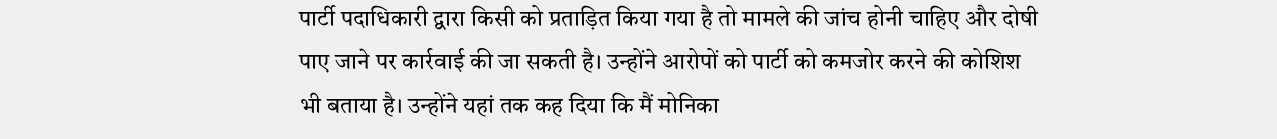पार्टी पदाधिकारी द्वारा किसी को प्रताड़ित किया गया है तो मामले की जांच होनी चाहिए और दोषी पाए जाने पर कार्रवाई की जा सकती है। उन्होंने आरोपों को पार्टी को कमजोर करने की कोशिश भी बताया है। उन्होंने यहां तक कह दिया कि मैं मोनिका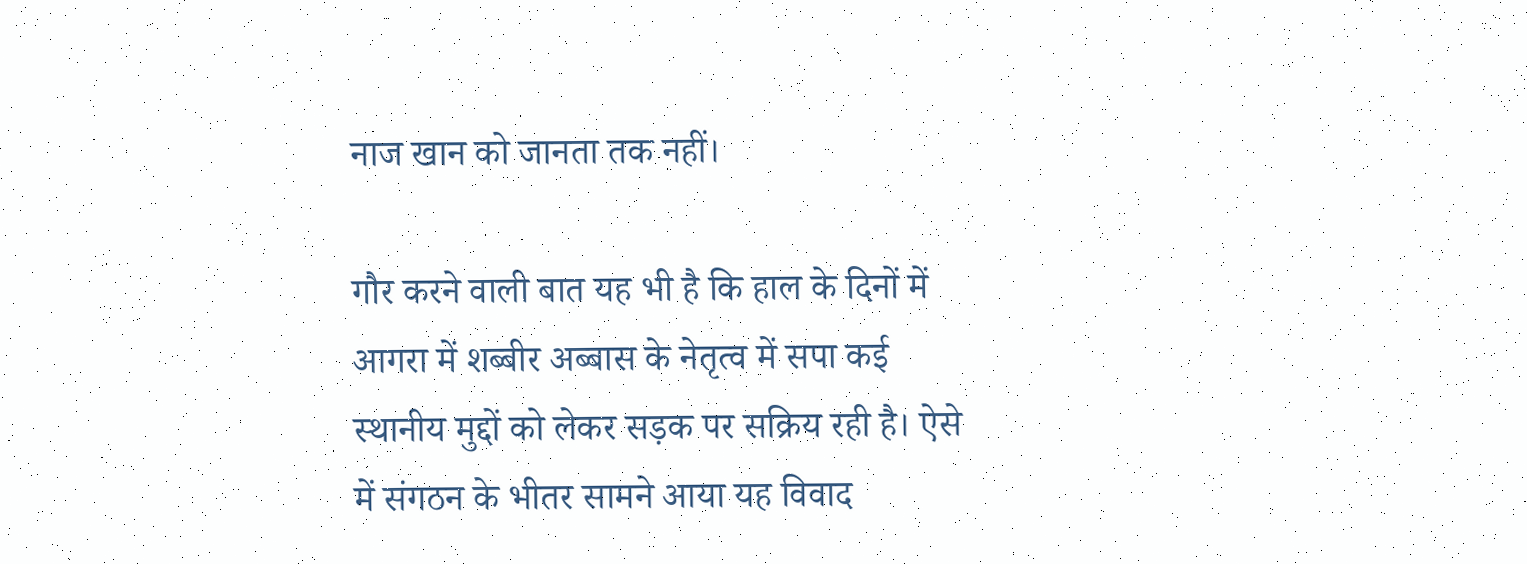नाज खान को जानता तक नहीं।

गौर करने वाली बात यह भी है कि हाल के दिनों में आगरा में शब्बीर अब्बास के नेतृत्व में सपा कई स्थानीय मुद्दों को लेकर सड़क पर सक्रिय रही है। ऐसे में संगठन के भीतर सामने आया यह विवाद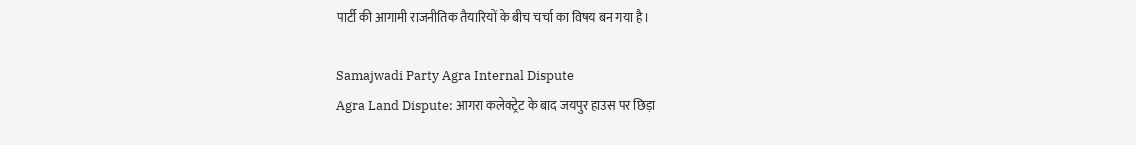पार्टी की आगामी राजनीतिक तैयारियों के बीच चर्चा का विषय बन गया है।

Samajwadi Party Agra Internal Dispute
Agra Land Dispute: आगरा कलेक्ट्रेट के बाद जयपुर हाउस पर छिड़ा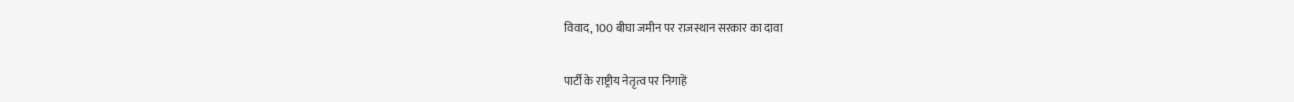विवाद, 100 बीघा जमीन पर राजस्थान सरकार का दावा

पार्टी के राष्ट्रीय नेतृत्व पर निगाहें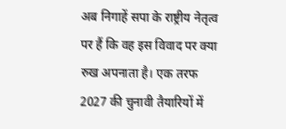अब निगाहें सपा के राष्ट्रीय नेतृत्व पर हैं कि वह इस विवाद पर क्या रुख अपनाता है। एक तरफ 2027 की चुनावी तैयारियों में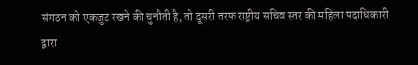संगठन को एकजुट रखने की चुनौती है, तो दूसरी तरफ राष्ट्रीय सचिव स्तर की महिला पदाधिकारी द्वारा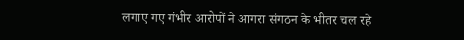लगाए गए गंभीर आरोपों ने आगरा संगठन के भीतर चल रहे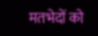मतभेदों को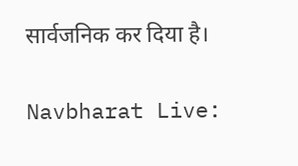सार्वजनिक कर दिया है।

Navbharat Live: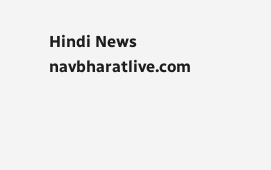Hindi News
navbharatlive.com